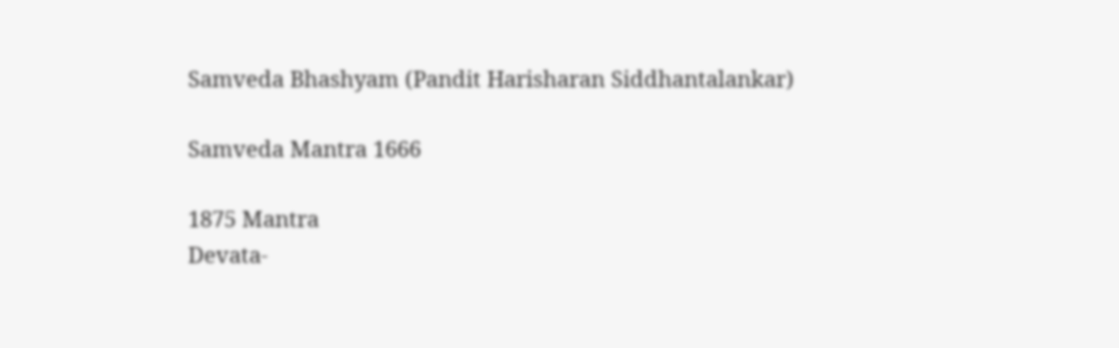Samveda Bhashyam (Pandit Harisharan Siddhantalankar)

Samveda Mantra 1666

1875 Mantra
Devata-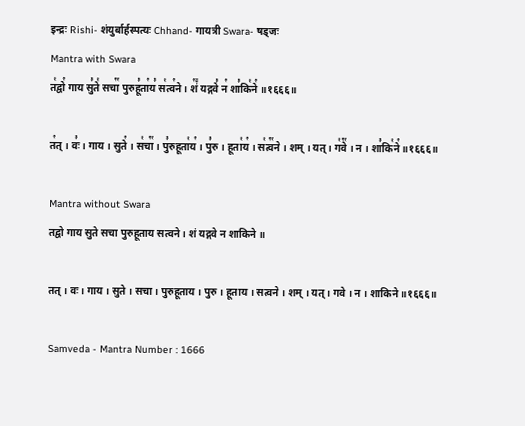इन्द्रः Rishi- शंयुर्बार्हस्पत्यः Chhand- गायत्री Swara- षड्जः
Mantra with Swara
त꣡द्वो꣢ गाय सु꣣ते꣡ सचा꣢꣯ पुरुहू꣣ता꣢य꣣ स꣡त्व꣢ने । शं꣢꣫ यद्गवे꣣ न꣢ शा꣣कि꣡ने꣢ ॥१६६६॥

त꣢त् । वः꣣ । गाय । सुते꣢ । स꣡चा꣢꣯ । पु꣣रुहूता꣡य꣢ । पु꣣रु । हूता꣡य꣢ । स꣡त्व꣢꣯ने । शम् । यत् । ग꣡वे꣢꣯ । न । शा꣣कि꣡ने꣢ ॥१६६६॥

Mantra without Swara
तद्वो गाय सुते सचा पुरुहूताय सत्वने । शं यद्गवे न शाकिने ॥

तत् । वः । गाय । सुते । सचा । पुरुहूताय । पुरु । हूताय । सत्वने । शम् । यत् । गवे । न । शाकिने ॥१६६६॥

Samveda - Mantra Number : 1666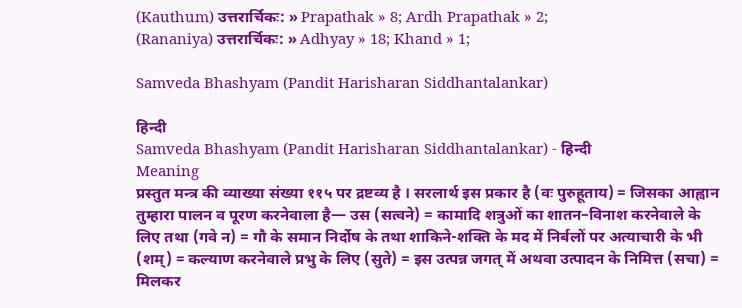(Kauthum) उत्तरार्चिकः: » Prapathak » 8; Ardh Prapathak » 2;
(Rananiya) उत्तरार्चिकः: » Adhyay » 18; Khand » 1;

Samveda Bhashyam (Pandit Harisharan Siddhantalankar)

हिन्दी
Samveda Bhashyam (Pandit Harisharan Siddhantalankar) - हिन्दी
Meaning
प्रस्तुत मन्त्र की व्याख्या संख्या ११५ पर द्रष्टव्य है । सरलार्थ इस प्रकार है (वः पुरुहूताय) = जिसका आह्वान तुम्हारा पालन व पूरण करनेवाला है— उस (सत्वने) = कामादि शत्रुओं का शातन–विनाश करनेवाले के लिए तथा (गवे न) = गौ के समान निर्दोष के तथा शाकिने-शक्ति के मद में निर्बलों पर अत्याचारी के भी (शम्) = कल्याण करनेवाले प्रभु के लिए (सुते) = इस उत्पन्न जगत् में अथवा उत्पादन के निमित्त (सचा) = मिलकर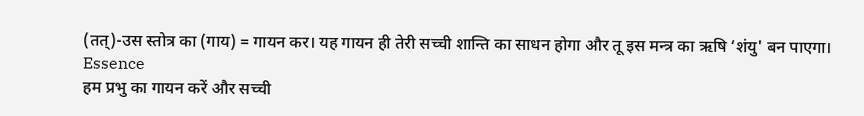(तत्)-उस स्तोत्र का (गाय) = गायन कर। यह गायन ही तेरी सच्ची शान्ति का साधन होगा और तू इस मन्त्र का ऋषि ‘शंयु' बन पाएगा।
Essence
हम प्रभु का गायन करें और सच्ची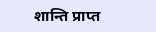शान्ति प्राप्त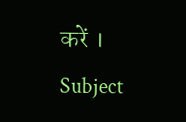करें ।
Subject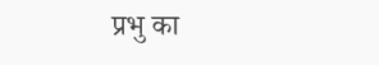प्रभु का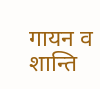गायन व शान्ति